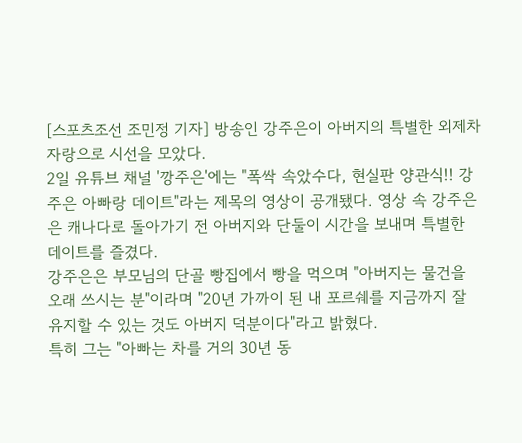[스포츠조선 조민정 기자] 방송인 강주은이 아버지의 특별한 외제차 자랑으로 시선을 모았다.
2일 유튜브 채널 '깡주은'에는 "폭싹 속았수다, 현실판 양관식!! 강주은 아빠랑 데이트"라는 제목의 영상이 공개됐다. 영상 속 강주은은 캐나다로 돌아가기 전 아버지와 단둘이 시간을 보내며 특별한 데이트를 즐겼다.
강주은은 부모님의 단골 빵집에서 빵을 먹으며 "아버지는 물건을 오래 쓰시는 분"이라며 "20년 가까이 된 내 포르쉐를 지금까지 잘 유지할 수 있는 것도 아버지 덕분이다"라고 밝혔다.
특히 그는 "아빠는 차를 거의 30년 동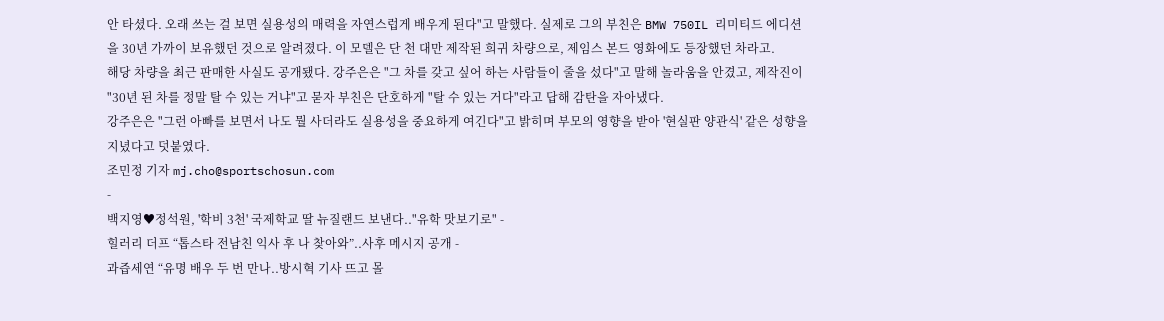안 타셨다. 오래 쓰는 걸 보면 실용성의 매력을 자연스럽게 배우게 된다"고 말했다. 실제로 그의 부친은 BMW 750IL 리미티드 에디션을 30년 가까이 보유했던 것으로 알려졌다. 이 모델은 단 천 대만 제작된 희귀 차량으로, 제임스 본드 영화에도 등장했던 차라고.
해당 차량을 최근 판매한 사실도 공개됐다. 강주은은 "그 차를 갖고 싶어 하는 사람들이 줄을 섰다"고 말해 놀라움을 안겼고, 제작진이 "30년 된 차를 정말 탈 수 있는 거냐"고 묻자 부친은 단호하게 "탈 수 있는 거다"라고 답해 감탄을 자아냈다.
강주은은 "그런 아빠를 보면서 나도 뭘 사더라도 실용성을 중요하게 여긴다"고 밝히며 부모의 영향을 받아 '현실판 양관식' 같은 성향을 지녔다고 덧붙였다.
조민정 기자 mj.cho@sportschosun.com
-
백지영♥정석원, '학비 3천' 국제학교 딸 뉴질랜드 보낸다.."유학 맛보기로" -
힐러리 더프 “톱스타 전남친 익사 후 나 찾아와”..사후 메시지 공개 -
과즙세연 “유명 배우 두 번 만나..방시혁 기사 뜨고 몰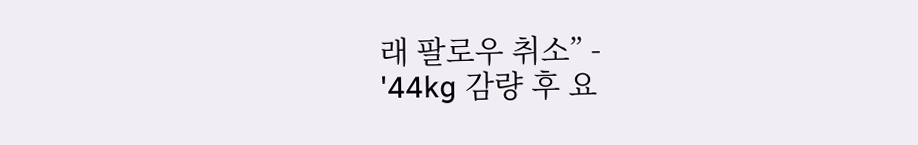래 팔로우 취소” -
'44kg 감량 후 요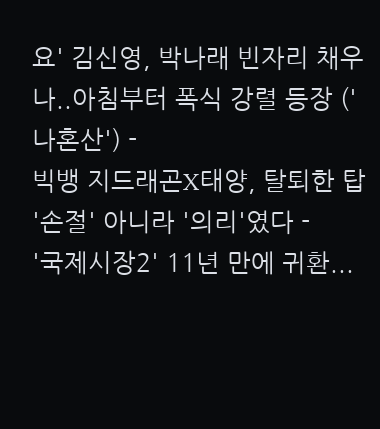요' 김신영, 박나래 빈자리 채우나..아침부터 폭식 강렬 등장 ('나혼산') -
빅뱅 지드래곤X태양, 탈퇴한 탑 '손절' 아니라 '의리'였다 -
'국제시장2' 11년 만에 귀환...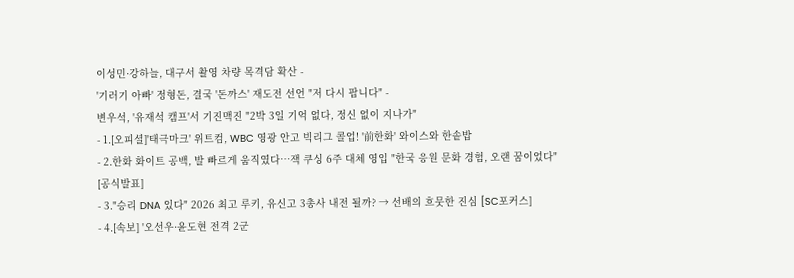이성민·강하늘, 대구서 촬영 차량 목격담 확산 -
'기러기 아빠' 정형돈, 결국 '돈까스' 재도전 선언 "저 다시 팝니다" -
변우석, '유재석 캠프'서 기진맥진 "2박 3일 기억 없다, 정신 없이 지나가"
- 1.[오피셜]'태극마크' 위트컴, WBC 영광 안고 빅리그 콜업! '前한화' 와이스와 한솥밥
- 2.한화 화이트 공백, 발 빠르게 움직였다…잭 쿠싱 6주 대체 영입 "한국 응원 문화 경험, 오랜 꿈이었다" [공식발표]
- 3."승리 DNA 있다" 2026 최고 루키, 유신고 3총사 내전 될까? → 선배의 흐뭇한 진심 [SC포커스]
- 4.[속보] '오선우·윤도현 전격 2군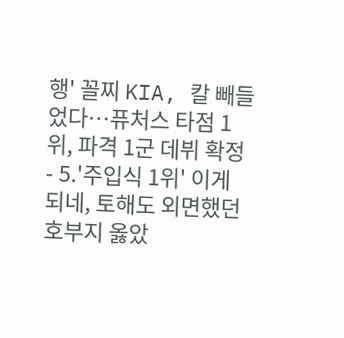행' 꼴찌 KIA, 칼 빼들었다…퓨처스 타점 1위, 파격 1군 데뷔 확정
- 5.'주입식 1위' 이게 되네, 토해도 외면했던 호부지 옳았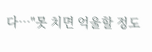다…"못 치면 억울할 정도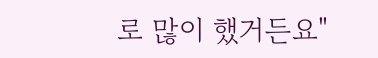로 많이 했거든요"